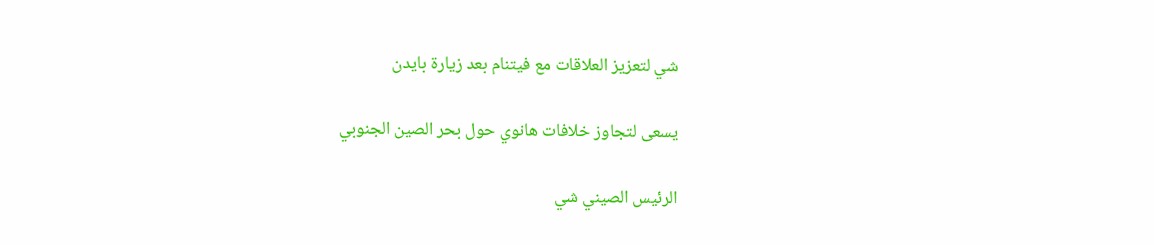شي لتعزيز العلاقات مع فيتنام بعد زيارة بايدن

يسعى لتجاوز خلافات هانوي حول بحر الصين الجنوبي

الرئيس الصيني شي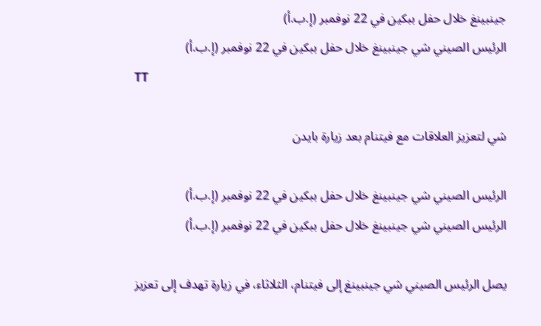جينبينغ خلال حفل ببكين في 22 نوفمبر (إ.ب.أ)
الرئيس الصيني شي جينبينغ خلال حفل ببكين في 22 نوفمبر (إ.ب.أ)
TT

شي لتعزيز العلاقات مع فيتنام بعد زيارة بايدن

الرئيس الصيني شي جينبينغ خلال حفل ببكين في 22 نوفمبر (إ.ب.أ)
الرئيس الصيني شي جينبينغ خلال حفل ببكين في 22 نوفمبر (إ.ب.أ)

يصل الرئيس الصيني شي جينبينغ إلى فيتنام، الثلاثاء، في زيارة تهدف إلى تعزيز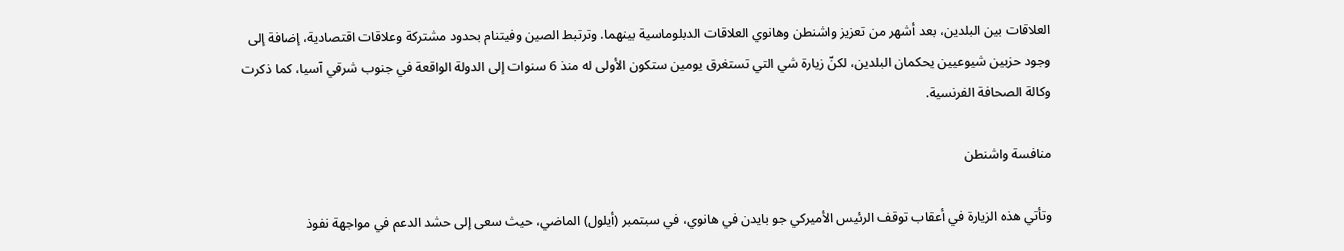العلاقات بين البلدين، بعد أشهر من تعزيز واشنطن وهانوي العلاقات الدبلوماسية بينهما. وترتبط الصين وفيتنام بحدود مشتركة وعلاقات اقتصادية، إضافة إلى وجود حزبين شيوعيين يحكمان البلدين، لكنّ زيارة شي التي تستغرق يومين ستكون الأولى له منذ 6 سنوات إلى الدولة الواقعة في جنوب شرقي آسيا، كما ذكرت وكالة الصحافة الفرنسية.

منافسة واشنطن

وتأتي هذه الزيارة في أعقاب توقف الرئيس الأميركي جو بايدن في هانوي، في سبتمبر (أيلول) الماضي، حيث سعى إلى حشد الدعم في مواجهة نفوذ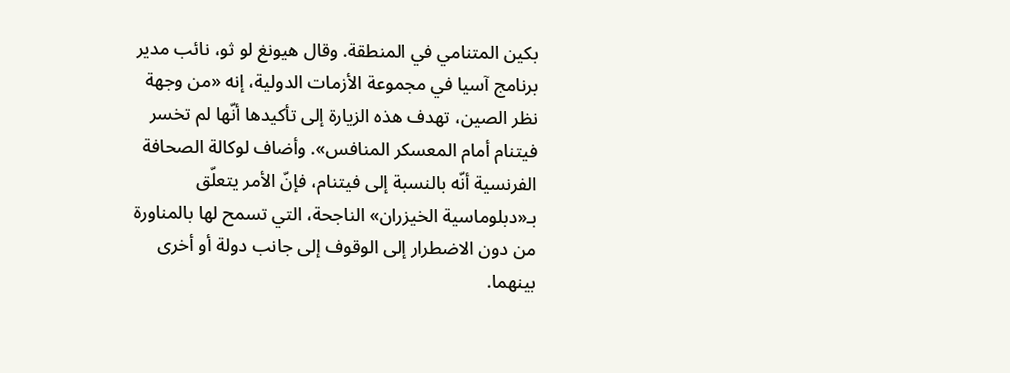بكين المتنامي في المنطقة. وقال هيونغ لو ثو، نائب مدير برنامج آسيا في مجموعة الأزمات الدولية، إنه «من وجهة نظر الصين، تهدف هذه الزيارة إلى تأكيدها أنّها لم تخسر فيتنام أمام المعسكر المنافس». وأضاف لوكالة الصحافة الفرنسية أنّه بالنسبة إلى فيتنام، فإنّ الأمر يتعلّق بـ«دبلوماسية الخيزران» الناجحة، التي تسمح لها بالمناورة من دون الاضطرار إلى الوقوف إلى جانب دولة أو أخرى بينهما.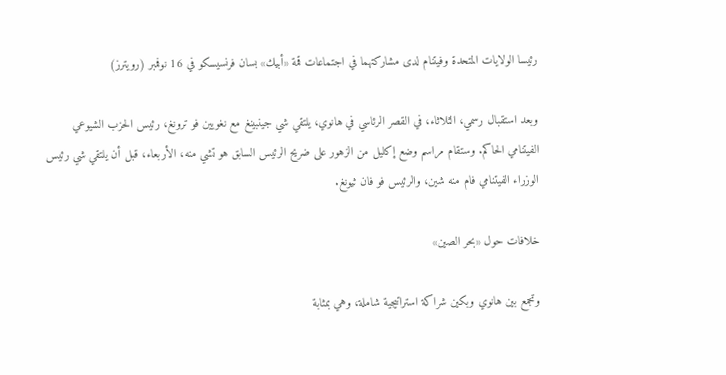رئيسا الولايات المتحدة وفيتنام لدى مشاركتهما في اجتماعات قمة «أبيك» بسان فرنسيسكو في 16 نوفمبر (رويترز)

وبعد استقبال رسمي، الثلاثاء، في القصر الرئاسي في هانوي، يلتقي شي جينبينغ مع نغويين فو ترونغ، رئيس الحزب الشيوعي الفيتنامي الحاكم. وستقام مراسم وضع إكليل من الزهور على ضريح الرئيس السابق هو تشي منه، الأربعاء، قبل أن يلتقي شي رئيس الوزراء الفيتنامي فام منه شين، والرئيس فو فان ثيونغ.

خلافات حول «بحر الصين»

وتجمع بين هانوي وبكين شراكة استراتيجية شاملة، وهي بمثابة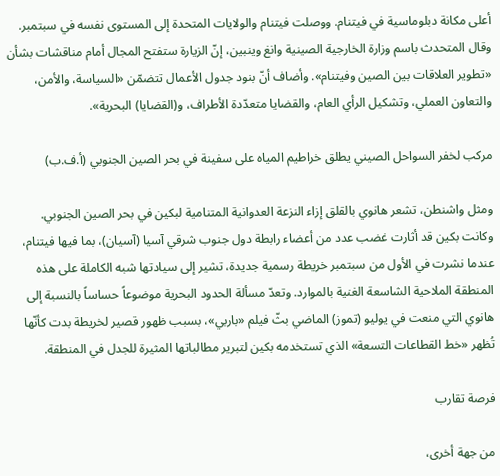أعلى مكانة دبلوماسية في فيتنام. ووصلت فيتنام والولايات المتحدة إلى المستوى نفسه في سبتمبر. وقال المتحدث باسم وزارة الخارجية الصينية وانغ وينبين، إنّ الزيارة ستفتح المجال أمام مناقشات بشأن «تطوير العلاقات بين الصين وفيتنام». وأضاف أنّ بنود جدول الأعمال تتضمّن «السياسة، والأمن، والتعاون العملي، وتشكيل الرأي العام، والقضايا متعدّدة الأطراف، و(القضايا) البحرية».

مركب لخفر السواحل الصيني يطلق خراطيم المياه على سفينة في بحر الصين الجنوبي (أ.ف.ب)

ومثل واشنطن، تشعر هانوي بالقلق إزاء النزعة العدوانية المتنامية لبكين في بحر الصين الجنوبي. وكانت بكين قد أثارت غضب عدد من أعضاء رابطة دول جنوب شرقي آسيا (آسيان)، بما فيها فيتنام، عندما نشرت في الأول من سبتمبر خريطة رسمية جديدة، تشير إلى سيادتها شبه الكاملة على هذه المنطقة الملاحية الشاسعة الغنية بالموارد. وتعدّ مسألة الحدود البحرية موضوعاً حساساً بالنسبة إلى هانوي التي منعت في يوليو (تموز) الماضي بثّ فيلم «باربي»، بسبب ظهور قصير لخريطة بدت كأنّها تُظهر «خط القطاعات التسعة» الذي تستخدمه بكين لتبرير مطالباتها المثيرة للجدل في المنطقة.

فرصة تقارب

من جهة أخرى،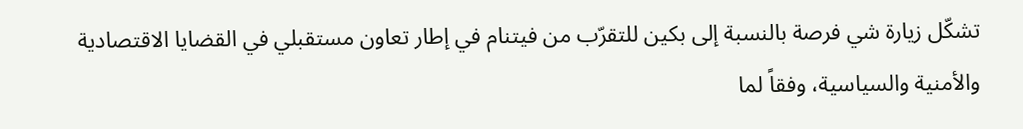تشكّل زيارة شي فرصة بالنسبة إلى بكين للتقرّب من فيتنام في إطار تعاون مستقبلي في القضايا الاقتصادية والأمنية والسياسية، وفقاً لما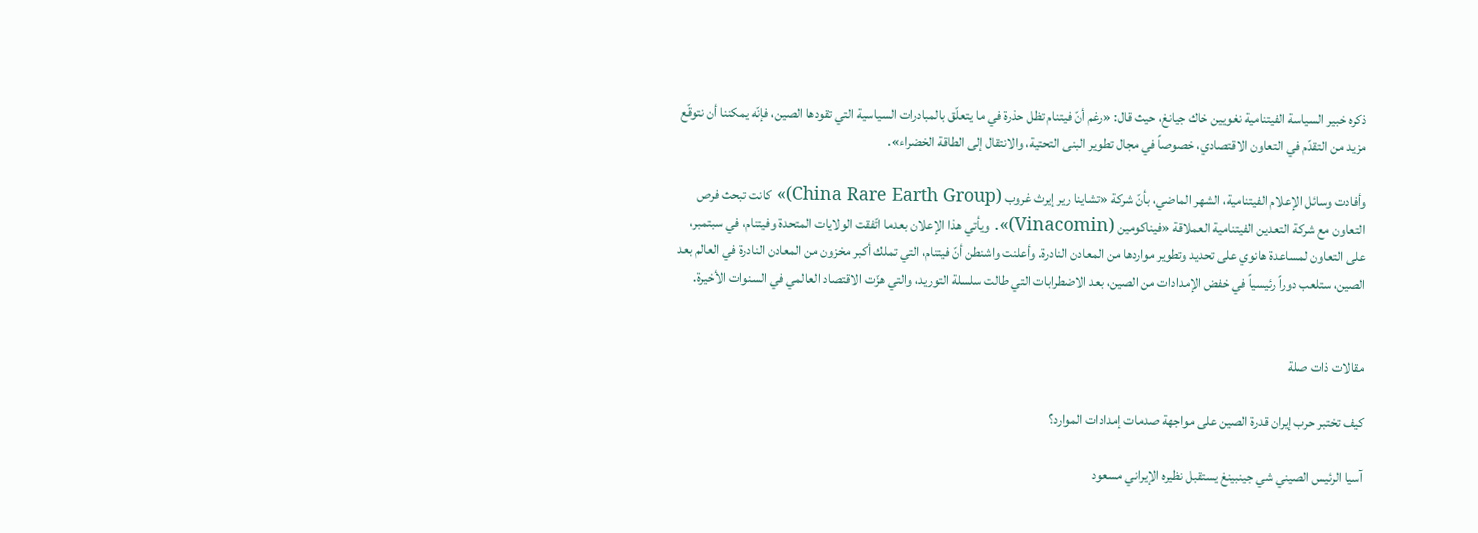ذكره خبير السياسة الفيتنامية نغويين خاك جيانغ، حيث قال: «رغم أنّ فيتنام تظل حذرة في ما يتعلّق بالمبادرات السياسية التي تقودها الصين، فإنّه يمكننا أن نتوقّع مزيد من التقدّم في التعاون الاقتصادي، خصوصاً في مجال تطوير البنى التحتية، والانتقال إلى الطاقة الخضراء».

وأفادت وسائل الإعلام الفيتنامية، الشهر الماضي، بأنّ شركة «تشاينا رير إيرث غروب (China Rare Earth Group)» كانت تبحث فرص التعاون مع شركة التعدين الفيتنامية العملاقة «فيناكومين (Vinacomin)». ويأتي هذا الإعلان بعدما اتّفقت الولايات المتحدة وفيتنام، في سبتمبر، على التعاون لمساعدة هانوي على تحديد وتطوير مواردها من المعادن النادرة. وأعلنت واشنطن أنّ فيتنام، التي تملك أكبر مخزون من المعادن النادرة في العالم بعد الصين، ستلعب دوراً رئيسياً في خفض الإمدادات من الصين، بعد الاضطرابات التي طالت سلسلة التوريد، والتي هزّت الاقتصاد العالمي في السنوات الأخيرة.


مقالات ذات صلة

كيف تختبر حرب إيران قدرة الصين على مواجهة صدمات إمدادات الموارد؟

آسيا الرئيس الصيني شي جينبينغ يستقبل نظيره الإيراني مسعود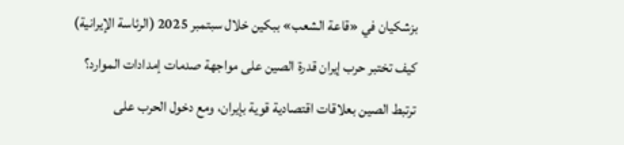بزشكيان في «قاعة الشعب» ببكين خلال سبتمبر 2025 (الرئاسة الإيرانية)

كيف تختبر حرب إيران قدرة الصين على مواجهة صدمات إمدادات الموارد؟

ترتبط الصين بعلاقات اقتصادية قوية بإيران، ومع دخول الحرب على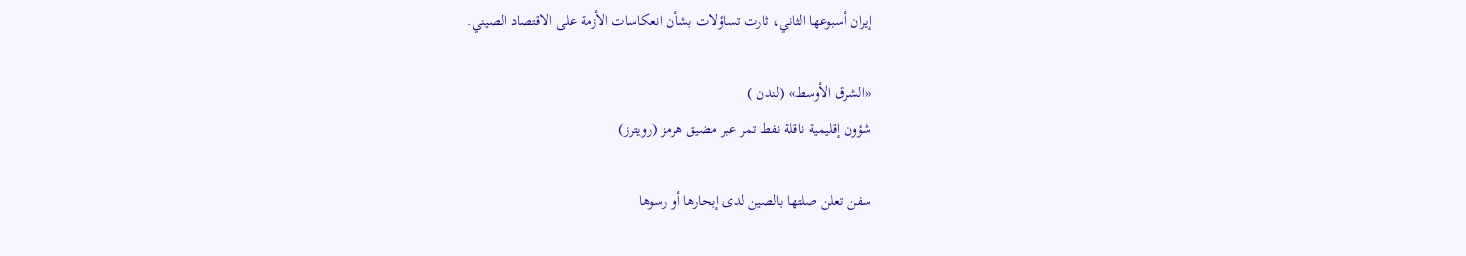إيران أسبوعها الثاني، ثارت تساؤلات بشأن انعكاسات الأزمة على الاقتصاد الصيني.

«الشرق الأوسط» (لندن )
شؤون إقليمية ناقلة نفط تمر عبر مضيق هرمز (رويترز)

سفن تعلن صلتها بالصين لدى إبحارها أو رسوها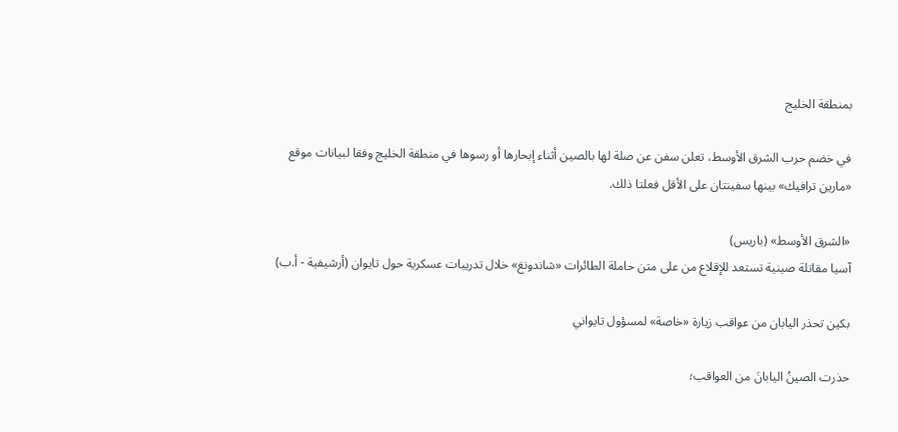بمنطقة الخليج

في خضم حرب الشرق الأوسط، تعلن سفن عن صلة لها بالصين أثناء إبحارها أو رسوها في منطقة الخليج وفقا لبيانات موقع «مارين ترافيك» بينها سفينتان على الأقل فعلتا ذلك.

«الشرق الأوسط» (باريس)
آسيا مقاتلة صينية تستعد للإقلاع من على متن حاملة الطائرات «شاندونغ» خلال تدريبات عسكرية حول تايوان (أرشيفية - أ.ب)

بكين تحذر اليابان من عواقب زيارة «خاصة» لمسؤول تايواني

حذرت الصينُ اليابانَ من العواقب؛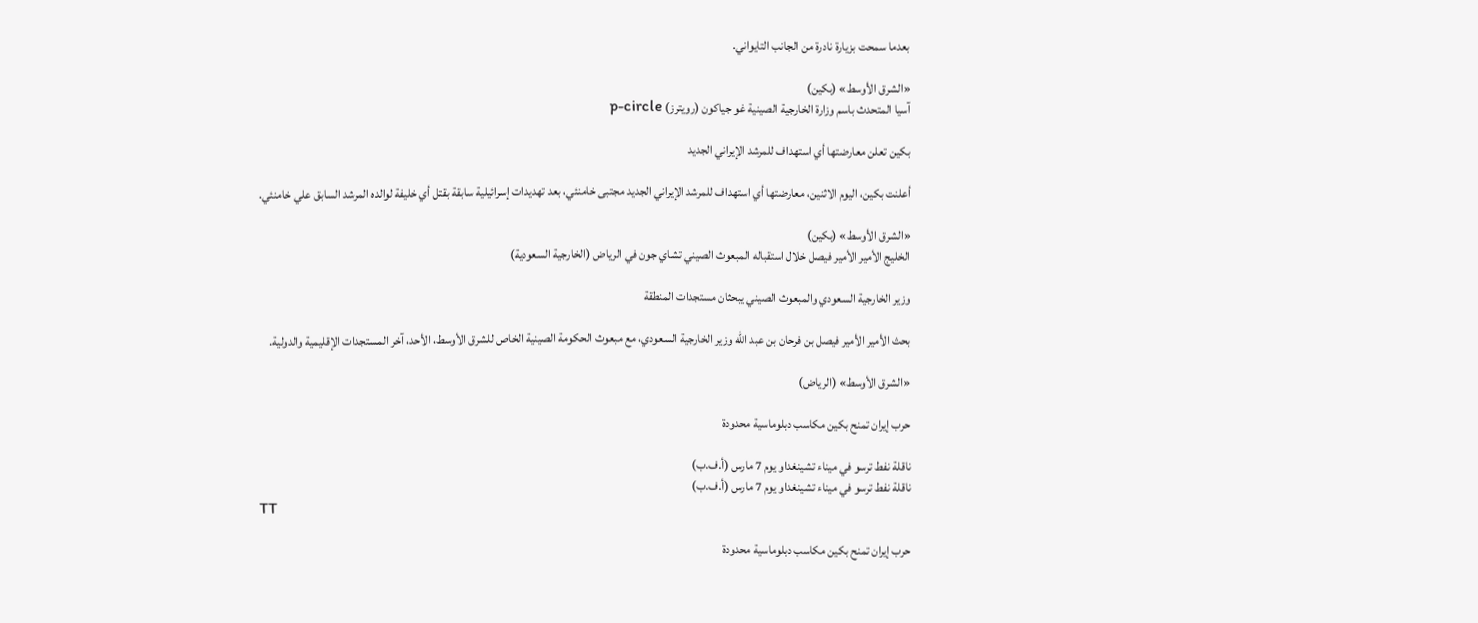بعدما سمحت بزيارة نادرة من الجانب التايواني.

«الشرق الأوسط» (بكين)
آسيا المتحدث باسم وزارة الخارجية الصينية غو جياكون (رويترز) p-circle

بكين تعلن معارضتها أي استهداف للمرشد الإيراني الجديد

أعلنت بكين، اليوم الاثنين، معارضتها أي استهداف للمرشد الإيراني الجديد مجتبى خامنئي، بعد تهديدات إسرائيلية سابقة بقتل أي خليفة لوالده المرشد السابق علي خامنئي.

«الشرق الأوسط» (بكين)
الخليج الأمير الأمير فيصل خلال استقباله المبعوث الصيني تشاي جون في الرياض (الخارجية السعودية)

وزير الخارجية السعودي والمبعوث الصيني يبحثان مستجدات المنطقة

بحث الأمير الأمير فيصل بن فرحان بن عبد الله وزير الخارجية السعودي، مع مبعوث الحكومة الصينية الخاص للشرق الأوسط، الأحد، آخر المستجدات الإقليمية والدولية.

«الشرق الأوسط» (الرياض)

حرب إيران تمنح بكين مكاسب دبلوماسية محدودة

ناقلة نفط ترسو في ميناء تشينغداو يوم 7 مارس (أ.ف.ب)
ناقلة نفط ترسو في ميناء تشينغداو يوم 7 مارس (أ.ف.ب)
TT

حرب إيران تمنح بكين مكاسب دبلوماسية محدودة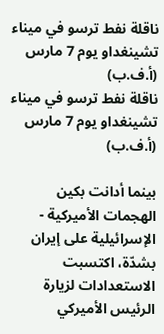ناقلة نفط ترسو في ميناء تشينغداو يوم 7 مارس (أ.ف.ب)
ناقلة نفط ترسو في ميناء تشينغداو يوم 7 مارس (أ.ف.ب)

بينما أدانت بكين الهجمات الأميركية - الإسرائيلية على إيران بشدّة، اكتسبت الاستعدادات لزيارة الرئيس الأميركي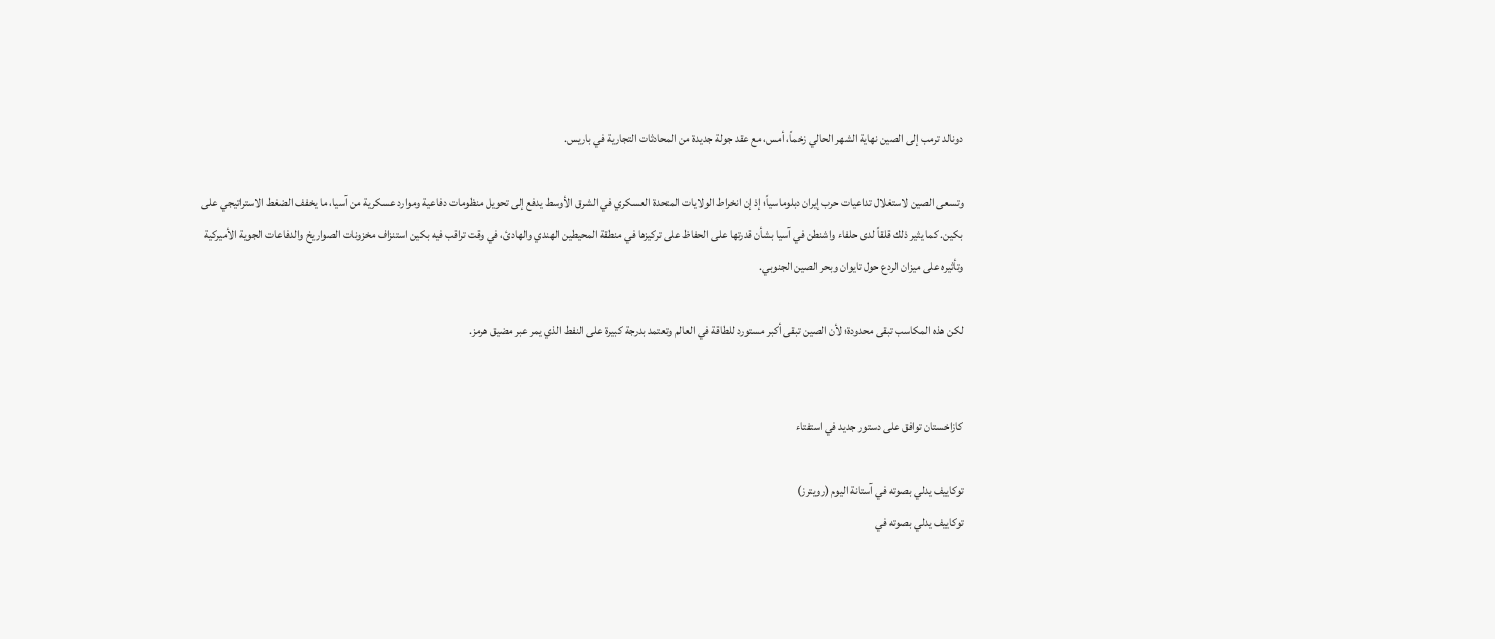دونالد ترمب إلى الصين نهاية الشهر الحالي زخماً، أمس، مع عقد جولة جديدة ‌من المحادثات التجارية في باريس.

وتسعى الصين لاستغلال تداعيات حرب إيران دبلوماسياً؛ إذ إن انخراط الولايات المتحدة العسكري في الشرق الأوسط يدفع إلى تحويل منظومات دفاعية وموارد عسكرية من آسيا، ما يخفف الضغط الاستراتيجي على بكين. كما يثير ذلك قلقاً لدى حلفاء واشنطن في آسيا بشأن قدرتها على الحفاظ على تركيزها في منطقة المحيطين الهندي والهادئ، في وقت تراقب فيه بكين استنزاف مخزونات الصواريخ والدفاعات الجوية الأميركية وتأثيره على ميزان الردع حول تايوان وبحر الصين الجنوبي.

لكن هذه المكاسب تبقى محدودة؛ لأن الصين تبقى أكبر مستورد للطاقة في العالم وتعتمد بدرجة كبيرة على النفط الذي يمر عبر مضيق هرمز.


كازاخستان توافق على دستور جديد في استفتاء

توكاييف يدلي بصوته في آستانة اليوم (رويترز)
توكاييف يدلي بصوته في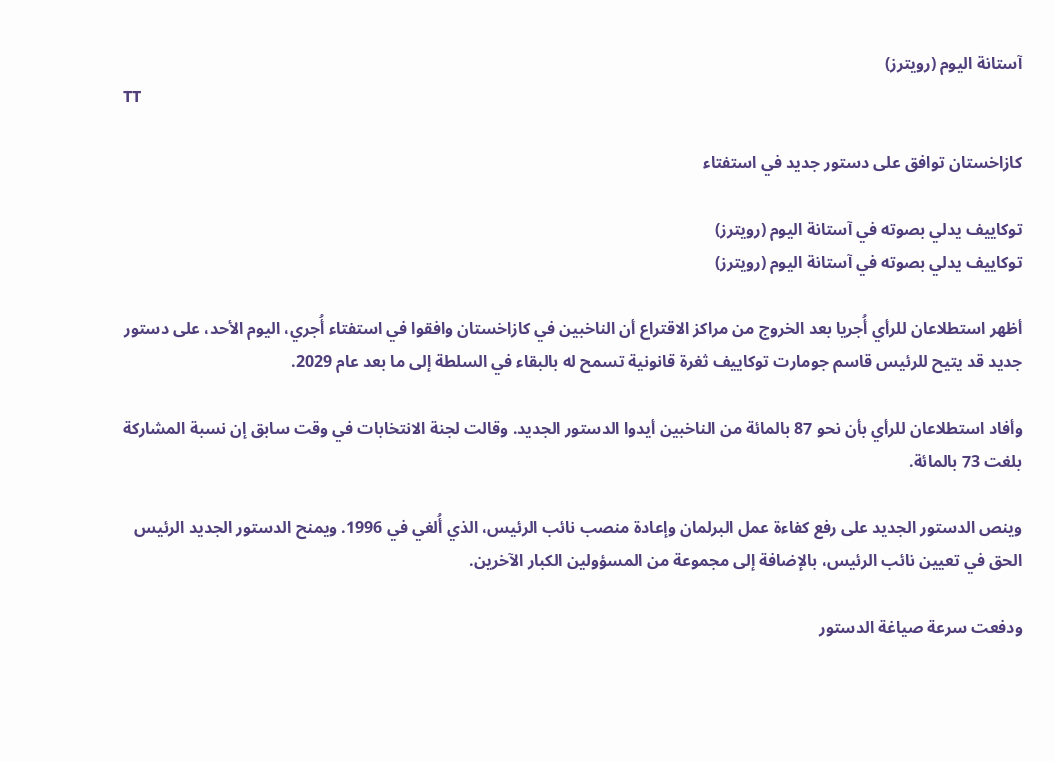آستانة اليوم (رويترز)
TT

كازاخستان توافق على دستور جديد في استفتاء

توكاييف يدلي بصوته في آستانة اليوم (رويترز)
توكاييف يدلي بصوته في آستانة اليوم (رويترز)

أظهر استطلاعان للرأي أُجريا بعد الخروج من مراكز الاقتراع أن الناخبين في كازاخستان وافقوا في استفتاء أُجري، اليوم الأحد، على دستور جديد قد يتيح للرئيس قاسم جومارت توكاييف ثغرة قانونية تسمح له بالبقاء في السلطة إلى ما بعد عام 2029.

وأفاد استطلاعان للرأي بأن نحو 87 بالمائة من الناخبين أيدوا الدستور الجديد. وقالت لجنة الانتخابات في وقت سابق إن نسبة المشاركة بلغت 73 بالمائة.

وينص الدستور الجديد على رفع كفاءة عمل البرلمان وإعادة منصب نائب الرئيس، الذي أُلغي في 1996. ويمنح الدستور الجديد الرئيس الحق في تعيين نائب الرئيس، بالإضافة إلى مجموعة من المسؤولين الكبار الآخرين.

ودفعت سرعة صياغة الدستور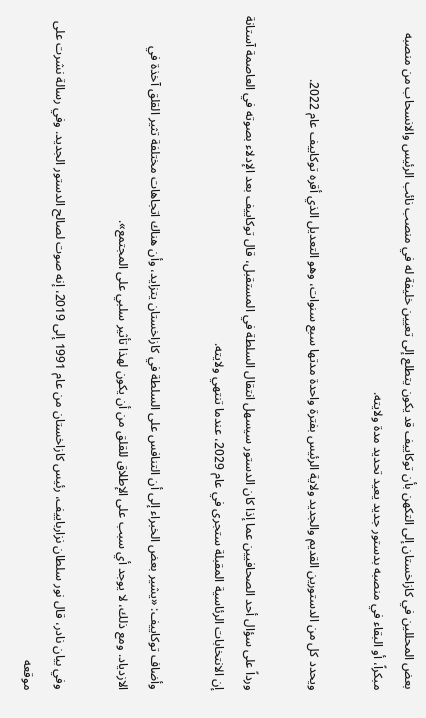بعض المحللين في كازاخستان إلى التكهن بأن توكاييف قد يكون يتطلع إلى تعيين خليفة له في منصب نائب الرئيس والانسحاب من منصبه مبكراً، أو البقاء في منصبه بدستور جديد يعيد تحديد مدة ولايته.

ويحدد كل من الدستورين القديم والجديد ولاية الرئيس بفترة واحدة مدتها سبع سنوات، وهو التعديل الذي أقره توكاييف عام 2022.

ورداً على سؤال أحد الصحافيين عما إذا كان الدستور سيسهل انتقال السلطة في المستقبل، قال توكاييف بعد الإدلاء بصوته في العاصمة آستانة إن الانتخابات الرئاسية المقبلة ستجرى في عام 2029، عندما تنتهي ولايته.

وأضاف توكاييف: «يشير بعض الخبراء إلى أن التنافس على السلطة في كازاخستان يتزايد، وأن هناك اتجاهات مختلفة تثير القلق آخذة في الازدياد. ومع ذلك، لا يوجد أي سبب على الإطلاق للقلق من أن يكون لهذا تأثير سلبي على المجتمع».

وفي بيان نادر، قال نور سلطان نزارباييف، رئيس كازاخستان من عام 1991 إلى 2019، إنه صوت لصالح الدستور الجديد. وفي رسالة نشرت على موقعه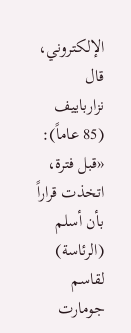الإلكتروني، قال نزارباييف (85 عاماً): «قبل فترة، اتخذت قراراً بأن أسلم (الرئاسة) لقاسم جومارت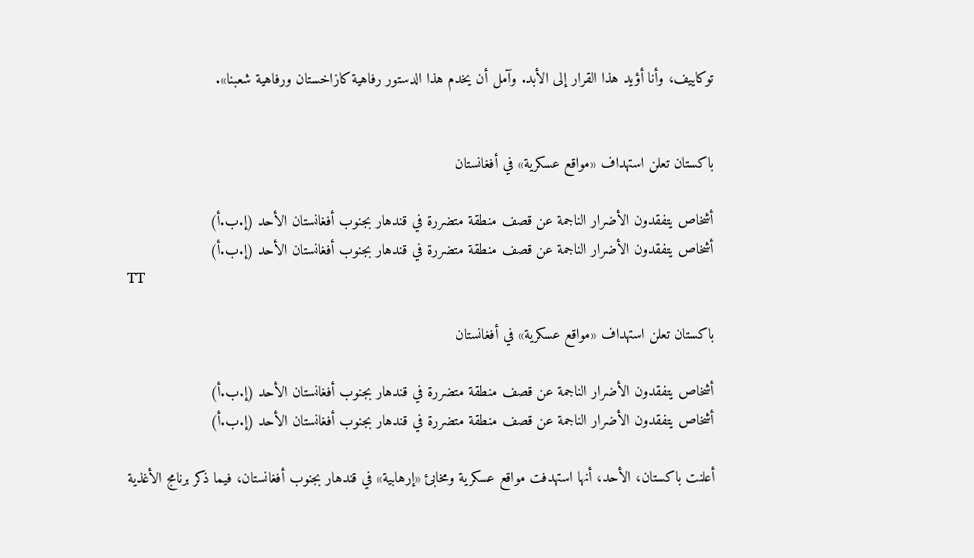توكاييف، وأنا أؤيد هذا القرار إلى الأبد. وآمل أن يخدم هذا الدستور رفاهية كازاخستان ورفاهية شعبنا».


باكستان تعلن استهداف «مواقع عسكرية» في أفغانستان

أشخاص يتفقدون الأضرار الناجمة عن قصف منطقة متضررة في قندهار بجنوب أفغانستان الأحد (إ.ب.أ)
أشخاص يتفقدون الأضرار الناجمة عن قصف منطقة متضررة في قندهار بجنوب أفغانستان الأحد (إ.ب.أ)
TT

باكستان تعلن استهداف «مواقع عسكرية» في أفغانستان

أشخاص يتفقدون الأضرار الناجمة عن قصف منطقة متضررة في قندهار بجنوب أفغانستان الأحد (إ.ب.أ)
أشخاص يتفقدون الأضرار الناجمة عن قصف منطقة متضررة في قندهار بجنوب أفغانستان الأحد (إ.ب.أ)

أعلنت باكستان، الأحد، أنها استهدفت مواقع عسكرية ومخابئ «إرهابية» في قندهار بجنوب أفغانستان، فيما ذكر برنامج الأغذية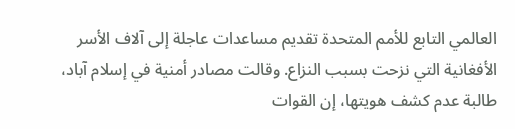العالمي التابع للأمم المتحدة تقديم مساعدات عاجلة إلى آلاف الأسر الأفغانية التي نزحت بسبب النزاع. وقالت مصادر أمنية في إسلام آباد، طالبة عدم كشف هويتها، إن القوات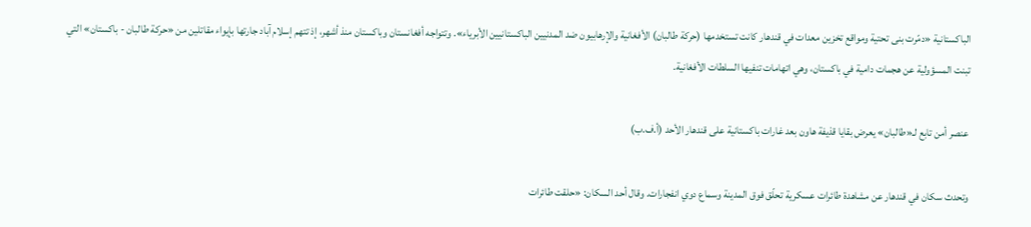الباكستانية «دمّرت بنى تحتية ومواقع تخزين معدات في قندهار كانت تستخدمها (حركة طالبان) الأفغانية والإرهابيون ضد المدنيين الباكستانيين الأبرياء». وتتواجه أفغانستان وباكستان منذ أشهر، إذ تتهم إسلام آباد جارتها بإيواء مقاتلين من «حركة طالبان - باكستان» التي تبنت المسؤولية عن هجمات دامية في باكستان، وهي اتهامات تنفيها السلطات الأفغانية.

عنصر أمن تابع لـ«طالبان» يعرض بقايا قذيفة هاون بعد غارات باكستانية على قندهار الأحد (أ.ف.ب)

وتحدث سكان في قندهار عن مشاهدة طائرات عسكرية تحلّق فوق المدينة وسماع دوي انفجارات. وقال أحد السكان: «حلقت طائرات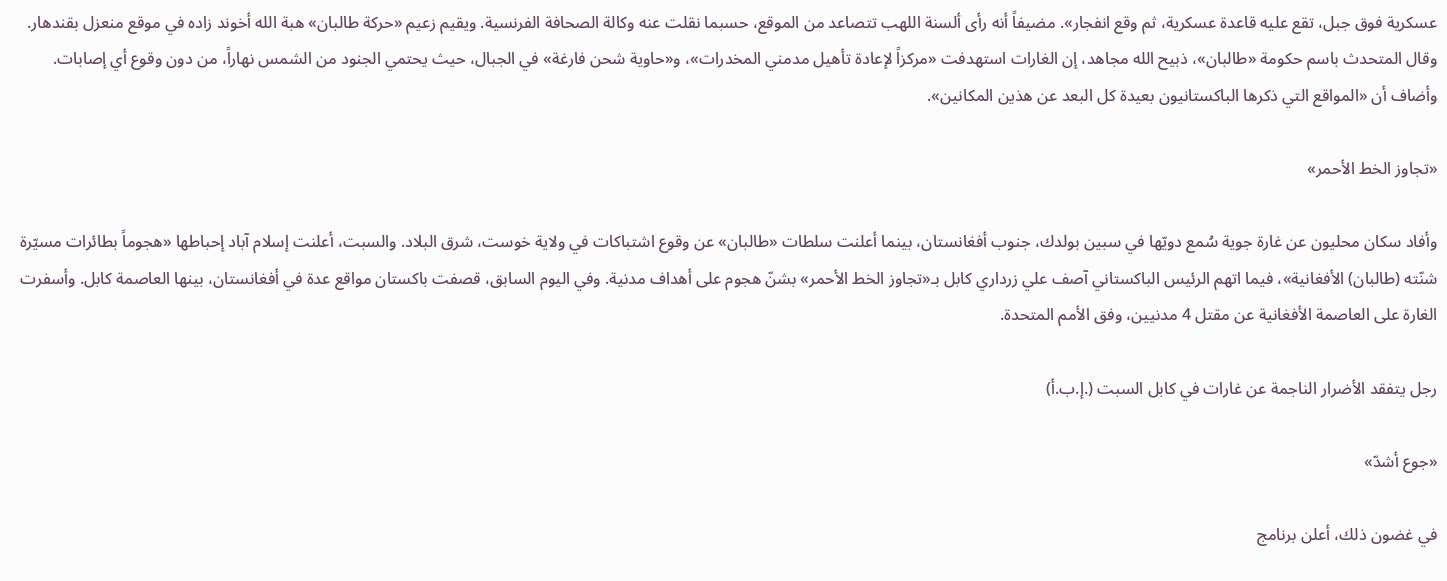عسكرية فوق جبل، تقع عليه قاعدة عسكرية، ثم وقع انفجار». مضيفاً أنه رأى ألسنة اللهب تتصاعد من الموقع، حسبما نقلت عنه وكالة الصحافة الفرنسية. ويقيم زعيم «حركة طالبان» هبة الله أخوند زاده في موقع منعزل بقندهار. وقال المتحدث باسم حكومة «طالبان»، ذبيح الله مجاهد، إن الغارات استهدفت «مركزاً لإعادة تأهيل مدمني المخدرات»، و«حاوية شحن فارغة» في الجبال، حيث يحتمي الجنود من الشمس نهاراً، من دون وقوع أي إصابات. وأضاف أن «المواقع التي ذكرها الباكستانيون بعيدة كل البعد عن هذين المكانين».

«تجاوز الخط الأحمر»

وأفاد سكان محليون عن غارة جوية سُمع دويّها في سبين بولدك، جنوب أفغانستان، بينما أعلنت سلطات «طالبان» عن وقوع اشتباكات في ولاية خوست، شرق البلاد. والسبت، أعلنت إسلام آباد إحباطها «هجوماً بطائرات مسيّرة شنّته (طالبان) الأفغانية»، فيما اتهم الرئيس الباكستاني آصف علي زرداري كابل بـ«تجاوز الخط الأحمر» بشنّ هجوم على أهداف مدنية. وفي اليوم السابق، قصفت باكستان مواقع عدة في أفغانستان، بينها العاصمة كابل. وأسفرت الغارة على العاصمة الأفغانية عن مقتل 4 مدنيين، وفق الأمم المتحدة.

رجل يتفقد الأضرار الناجمة عن غارات في كابل السبت (.إ.ب.أ)

«جوع أشدّ»

في غضون ذلك، أعلن برنامج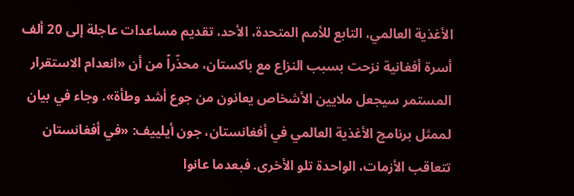الأغذية العالمي، التابع للأمم المتحدة، الأحد، تقديم مساعدات عاجلة إلى 20 ألف أسرة أفغانية نزحت بسبب النزاع مع باكستان، محذّراً من أن «انعدام الاستقرار المستمر سيجعل ملايين الأشخاص يعانون من جوع أشد وطأة». وجاء في بيان لممثل برنامج الأغذية العالمي في أفغانستان، جون أيلييف: «في أفغانستان تتعاقب الأزمات، الواحدة تلو الأخرى. فبعدما عانوا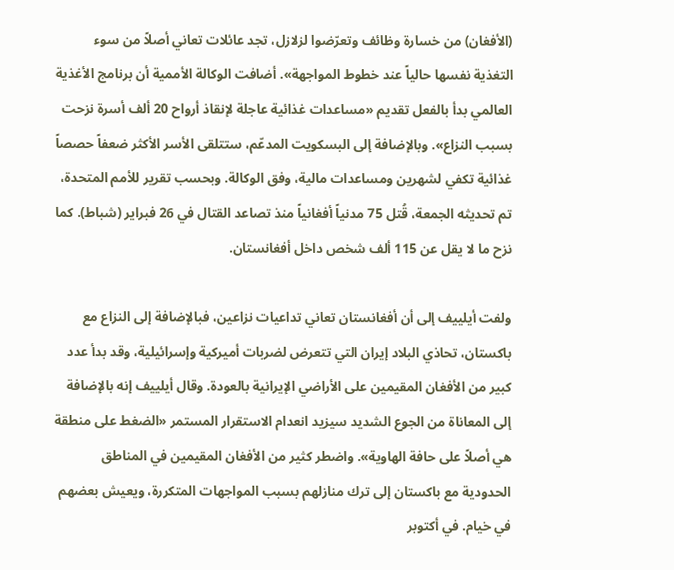(الأفغان) من خسارة وظائف وتعرّضوا لزلازل، تجد عائلات تعاني أصلاً من سوء التغذية نفسها حالياً عند خطوط المواجهة». أضافت الوكالة الأممية أن برنامج الأغذية العالمي بدأ بالفعل تقديم «مساعدات غذائية عاجلة لإنقاذ أرواح 20 ألف أسرة نزحت بسبب النزاع». وبالإضافة إلى البسكويت المدعّم، ستتلقى الأسر الأكثر ضعفاً حصصاً غذائية تكفي لشهرين ومساعدات مالية، وفق الوكالة. وبحسب تقرير للأمم المتحدة، تم تحديثه الجمعة، قُتل 75 مدنياً أفغانياً منذ تصاعد القتال في 26 فبراير (شباط). كما نزح ما لا يقل عن 115 ألف شخص داخل أفغانستان.

ولفت أيلييف إلى أن أفغانستان تعاني تداعيات نزاعين، فبالإضافة إلى النزاع مع باكستان، تحاذي البلاد إيران التي تتعرض لضربات أميركية وإسرائيلية، وقد بدأ عدد كبير من الأفغان المقيمين على الأراضي الإيرانية بالعودة. وقال أيلييف إنه بالإضافة إلى المعاناة من الجوع الشديد سيزيد انعدام الاستقرار المستمر «الضغط على منطقة هي أصلاً على حافة الهاوية». واضطر كثير من الأفغان المقيمين في المناطق الحدودية مع باكستان إلى ترك منازلهم بسبب المواجهات المتكررة، ويعيش بعضهم في خيام. في أكتوبر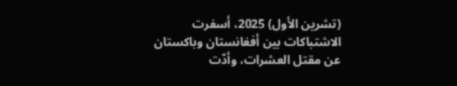(تشرين الأول) 2025، أسفرت الاشتباكات بين أفغانستان وباكستان عن مقتل العشرات، وأدّت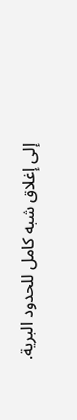إلى إغلاق شبه كامل للحدود البرية.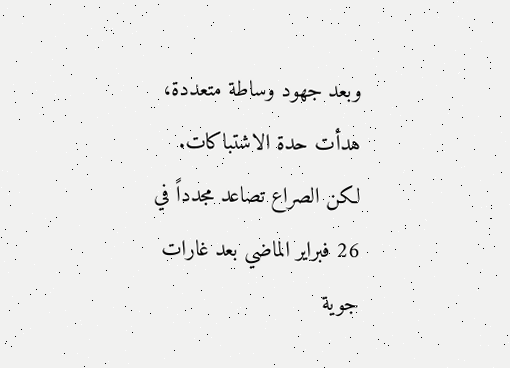وبعد جهود وساطة متعددة، هدأت حدة الاشتباكات. لكن الصراع تصاعد مجدداً في 26 فبراير الماضي بعد غارات جوية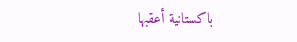باكستانية أعقبها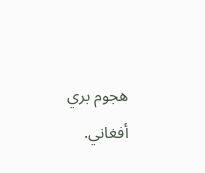هجوم بري أفغاني.